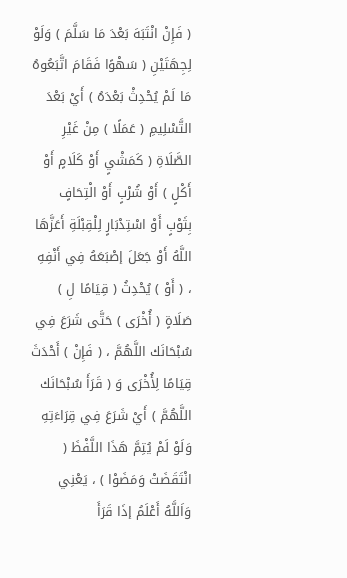( فَإِنْ انْتَبَهَ بَعْدَ مَا سَلَّمَ ) وَلَوْ لِجِهَتَيْنِ ( سَهْوًا فَقَامَ اتَّبَعُوهُ مَا لَمْ يُحْدِثْ بَعْدَهُ ) أَيْ بَعْدَ التَّسْلِيمِ ( عَمَلًا ) مِنْ غَيْرِ الصَّلَاةِ ( كَمَشْيٍ أَوْ كَلَامٍ أَوْ أَكْلٍ ) أَوْ شُرْبٍ أَوْ الْتِحَافٍ بِثَوْبٍ أَوْ اسْتِدْبَارٍ لِلْقِبْلَةِ أَعَزَّهَا اللَّهُ أَوْ جَعَلَ إصْبَعَهُ فِي أَنْفِهِ ، ( أَوْ ) يُحْدِثُ ( قِيَامًا لِ ) صَلَاةٍ ( أُخْرَى ) حَتَّى شَرَعَ فِي سُبْحَانَك اللَّهُمَّ ، ( فَإِنْ ) أَحْدَثَ قِيَامًا لِأُخْرَى وَ ( قَرَأَ سُبْحَانَك اللَّهُمَّ ) أَيْ شَرَعَ فِي قِرَاءَتِهِ وَلَوْ لَمْ يُتِمَّ هَذَا اللَّفْظَ ( انْتَقَضَتْ وَمَضَوْا ) ، يَعْنِي وَاَللَّهُ أَعْلَمُ إذَا قَرَأَ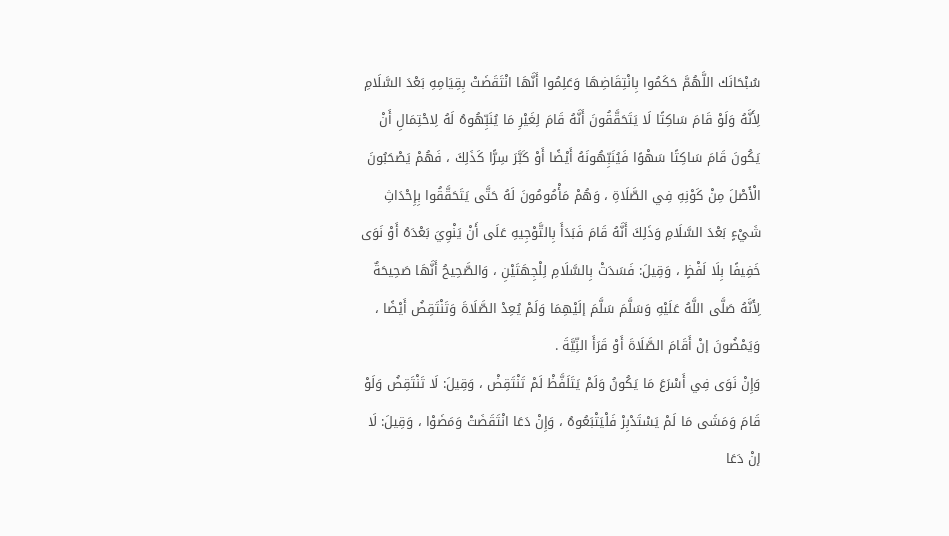سُبْحَانَك اللَّهُمَّ حَكَمُوا بِانْتِقَاضِهَا وَعَلِمُوا أَنَّهَا انْتَقَضَتْ بِقِيَامِهِ بَعْدَ السَّلَامِ لِأَنَّهُ وَلَوْ قَامَ سَاكِتًا لَا يَتَحَقَّقُونَ أَنَّهُ قَامَ لِغَيْرِ مَا يُنَبِّهُوهُ لَهُ لِاحْتِمَالِ أَنْ يَكُونَ قَامَ سَاكِتًا سَهْوًا فَيُنَبِّهُونَهُ أَيْضًا أَوْ كَبَّرَ سِرًّا كَذَلِكَ ، فَهُمْ يَصْحَبُونَ الْأَصْلَ مِنْ كَوْنِهِ فِي الصَّلَاةِ ، وَهُمْ مَأْمُومُونَ لَهُ حَتَّى يَتَحَقَّقُوا بِإِحْدَاثِ شَيْءٍ بَعْدَ السَّلَامِ وَذَلِكَ أَنَّهُ قَامَ فَبَدَأَ بِالتَّوْجِيهِ عَلَى أَنْ يَنْوِيَ بَعْدَهُ أَوْ نَوَى خَفِيفًا بِلَا لَفْظٍ ، وَقِيلَ: فَسَدَتْ بِالسَّلَامِ لِلْجِهَتَيْنِ ، وَالصَّحِيحُ أَنَّهَا صَحِيحَةٌ لِأَنَّهُ صَلَّى اللَّهُ عَلَيْهِ وَسَلَّمَ سَلَّمَ إلَيْهِمَا وَلَمْ يُعِدْ الصَّلَاةَ وَتَنْتَقِضُ أَيْضًا ، وَيَمْضُونَ إنْ أَقَامَ الصَّلَاةَ أَوْ قَرَأَ النِّيَّةَ .
وَإِنْ نَوَى فِي أَسْرَعَ مَا يَكُونُ وَلَمْ يَتَلَفَّظْ لَمْ تَنْتَقِضْ ، وَقِيلَ: لَا تَنْتَقِضُ وَلَوْ قَامَ وَمَشَى مَا لَمْ يَسْتَدْبِرْ فَلْيَتْبَعُوهُ ، وَإِنْ دَعَا انْتَقَضَتْ وَمَضَوْا ، وَقِيلَ: لَا إنْ دَعَا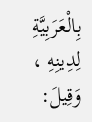بِالْعَرَبِيَّةِ لِدِينِهِ ، وَقِيلَ: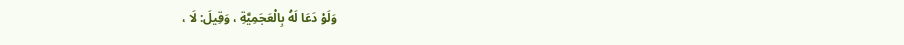وَلَوْ دَعَا لَهُ بِالْعَجَمِيَّةِ ، وَقِيلَ: لَا ،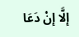إلَّا إنْ دَعَا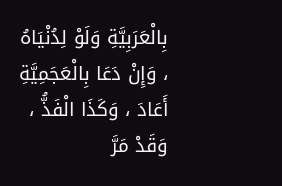بِالْعَرَبِيَّةِ وَلَوْ لِدُنْيَاهُ ، وَإِنْ دَعَا بِالْعَجَمِيَّةِ أَعَادَ ، وَكَذَا الْفَذُّ ، وَقَدْ مَرَّ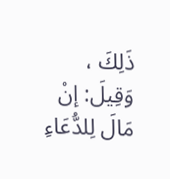ذَلِكَ ، وَقِيلَ: إنْ مَالَ لِلدُّعَاءِ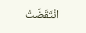انْتَقَضَتْ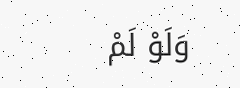وَلَوْ لَمْ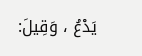يَدْعُ ، وَقِيلَ: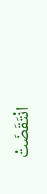انْتَقَضَتْ